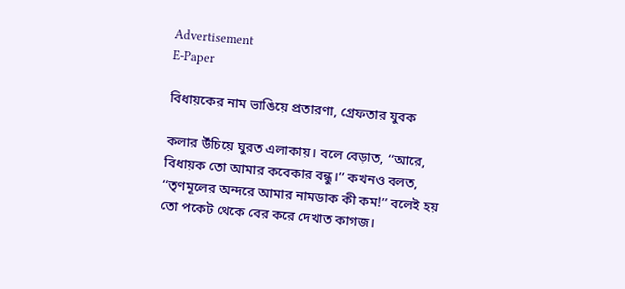Advertisement
E-Paper

বিধায়কের নাম ভাঙিয়ে প্রতারণা, গ্রেফতার যুবক

কলার উঁচিয়ে ঘুরত এলাকায়। বলে বেড়াত, ‘‘আরে, বিধায়ক তো আমার কবেকার বন্ধু।’’ কখনও বলত, ‘‘তৃণমূলের অন্দরে আমার নামডাক কী কম!’’ বলেই হয় তো পকেট থেকে বের করে দেখাত কাগজ।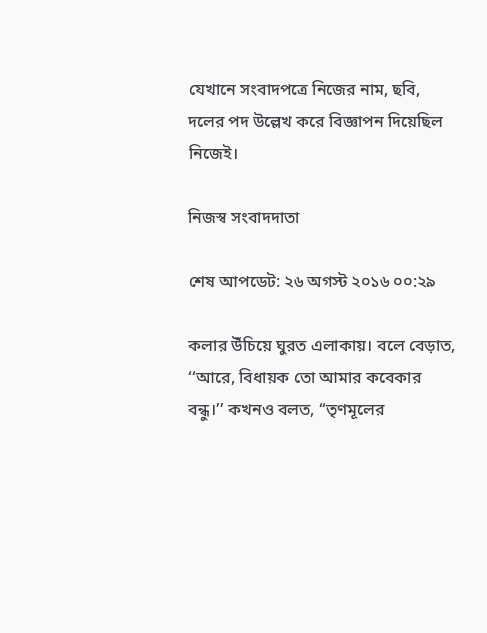যেখানে সংবাদপত্রে নিজের নাম, ছবি, দলের পদ উল্লেখ করে বিজ্ঞাপন দিয়েছিল নিজেই।

নিজস্ব সংবাদদাতা

শেষ আপডেট: ২৬ অগস্ট ২০১৬ ০০:২৯

কলার উঁচিয়ে ঘুরত এলাকায়। বলে বেড়াত, ‘‘আরে, বিধায়ক তো আমার কবেকার বন্ধু।’’ কখনও বলত, ‘‘তৃণমূলের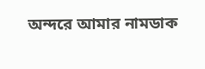অন্দরে আমার নামডাক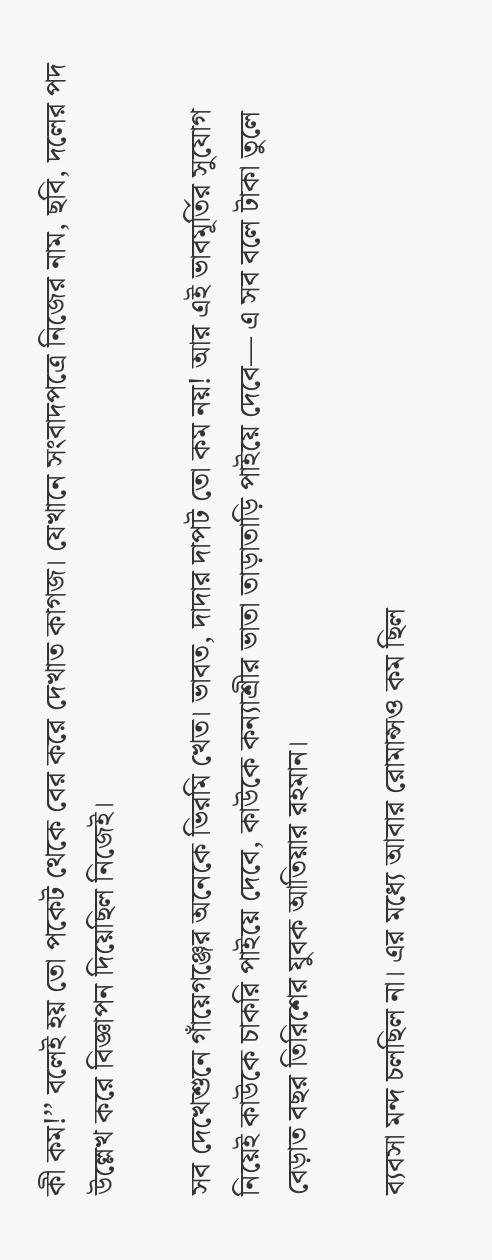কী কম!’’ বলেই হয় তো পকেট থেকে বের করে দেখাত কাগজ। যেখানে সংবাদপত্রে নিজের নাম, ছবি, দলের পদ উল্লেখ করে বিজ্ঞাপন দিয়েছিল নিজেই।

সব দেখেশুনে গাঁয়েগঞ্জের অনেকে ভিরমি খেত। ভাবত, দাদার দাপট তো কম নয়! আর এই ভাবমূর্তির সুযোগ নিয়েই কাউকে চাকরি পাইয়ে দেবে, কাউকে কন্যাশ্রীর ভাতা তাড়াতাড়ি পাইয়ে দেবে— এ সব বলে টাকা তুলে বেড়াত বছর তিরিশের যুবক আতিয়ার রহমান।

ব্যবসা মন্দ চলছিল না। এর মধ্যে আবার রোমান্সও কম ছিল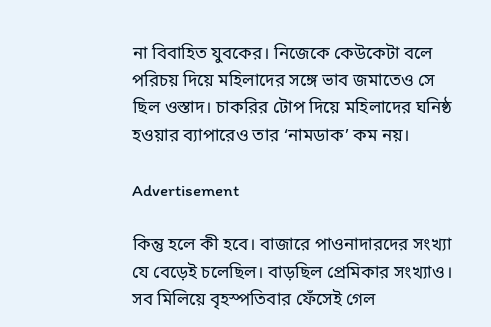না বিবাহিত যুবকের। নিজেকে কেউকেটা বলে পরিচয় দিয়ে মহিলাদের সঙ্গে ভাব জমাতেও সে ছিল ওস্তাদ। চাকরির টোপ দিয়ে মহিলাদের ঘনিষ্ঠ হওয়ার ব্যাপারেও তার ‘নামডাক’ কম নয়।

Advertisement

কিন্তু হলে কী হবে। বাজারে পাওনাদারদের সংখ্যা যে বেড়েই চলেছিল। বাড়ছিল প্রেমিকার সংখ্যাও। সব মিলিয়ে বৃহস্পতিবার ফেঁসেই গেল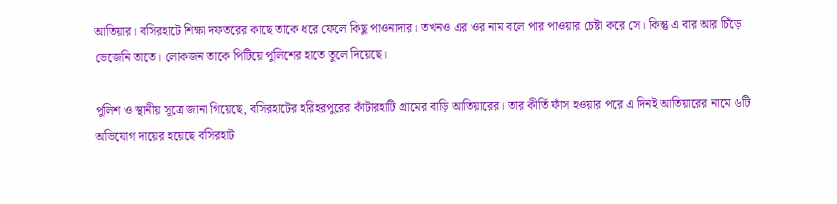আতিয়ার। বসিরহাটে শিক্ষা দফতরের কাছে তাকে ধরে ফেলে কিছু পাওনাদার। তখনও এর ওর নাম বলে পার পাওয়ার চেষ্টা করে সে। কিন্তু এ বার আর চিঁড়ে ভেজেনি তাতে। লোকজন তাকে পিটিয়ে পুলিশের হাতে তুলে দিয়েছে।

পুলিশ ও স্থানীয় সূত্রে জানা গিয়েছে, বসিরহাটের হরিহরপুরের কাঁটারহাটি গ্রামের বাড়ি আতিয়ারের। তার কীর্তি ফাঁস হওয়ার পরে এ দিনই আতিয়ারের নামে ৬টি অভিযোগ দায়ের হয়েছে বসিরহাট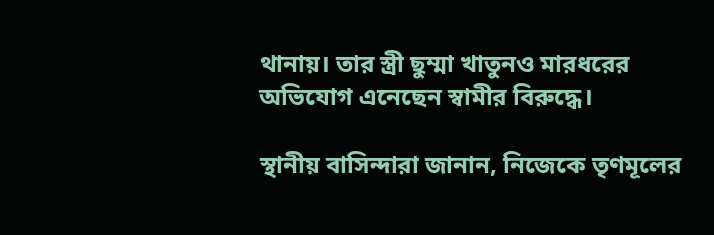থানায়। তার স্ত্রী ছুম্মা খাতুনও মারধরের অভিযোগ এনেছেন স্বামীর বিরুদ্ধে।

স্থানীয় বাসিন্দারা জানান, নিজেকে তৃণমূলের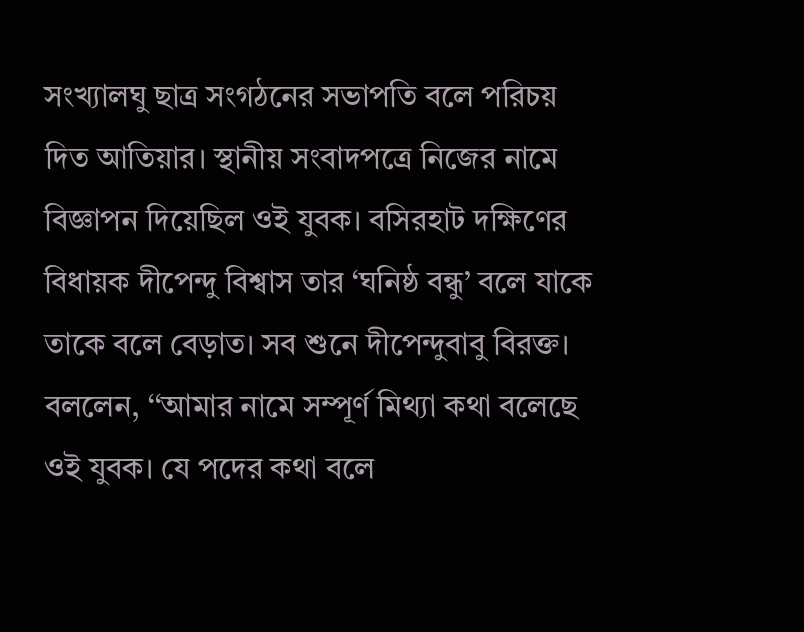সংখ্যালঘু ছাত্র সংগঠনের সভাপতি বলে পরিচয় দিত আতিয়ার। স্থানীয় সংবাদপত্রে নিজের নামে বিজ্ঞাপন দিয়েছিল ওই যুবক। বসিরহাট দক্ষিণের বিধায়ক দীপেন্দু বিশ্বাস তার ‘ঘনিষ্ঠ বন্ধু’ বলে যাকে তাকে বলে বেড়াত। সব শুনে দীপেন্দুবাবু বিরক্ত। বললেন, ‘‘আমার নামে সম্পূর্ণ মিথ্যা কথা বলেছে ওই যুবক। যে পদের কথা বলে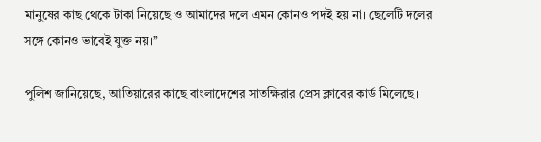মানুষের কাছ থেকে টাকা নিয়েছে ও আমাদের দলে এমন কোনও পদই হয় না। ছেলেটি দলের সঙ্গে কোনও ভাবেই যুক্ত নয়।’’

পুলিশ জানিয়েছে, আতিয়ারের কাছে বাংলাদেশের সাতক্ষিরার প্রেস ক্লাবের কার্ড মিলেছে।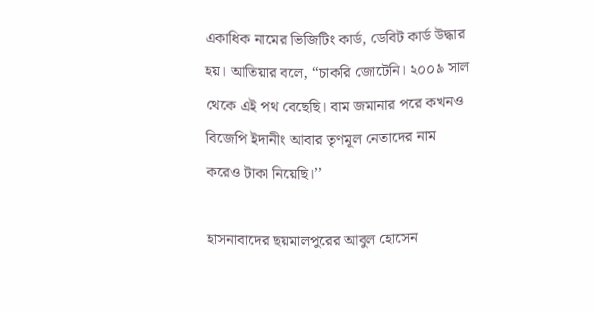একাধিক নামের ভিজিটিং কার্ড, ডেবিট কার্ড উদ্ধার হয়। আতিয়ার বলে, ‘‘চাকরি জোটেনি। ২০০৯ সাল থেকে এই পথ বেছেছি। বাম জমানার পরে কখনও বিজেপি ইদানীং আবার তৃণমূল নেতাদের নাম করেও টাকা নিয়েছি।’’

হাসনাবাদের ছয়মালপুরের আবুল হোসেন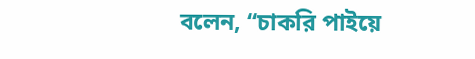বলেন, ‘‘চাকরি পাইয়ে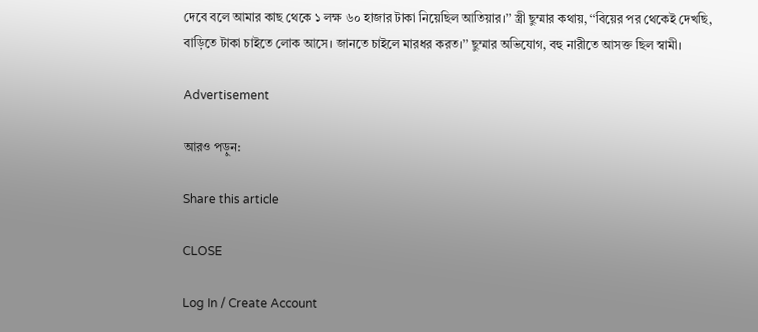দেবে বলে আমার কাছ থেকে ১ লক্ষ ৬০ হাজার টাকা নিয়েছিল আতিয়ার।’’ স্ত্রী ছুম্মার কথায়, ‘‘বিয়ের পর থেকেই দেখছি, বাড়িতে টাকা চাইতে লোক আসে। জানতে চাইলে মারধর করত।’’ ছুম্মার অভিযোগ, বহু নারীতে আসক্ত ছিল স্বামী।

Advertisement

আরও পড়ুন:

Share this article

CLOSE

Log In / Create Account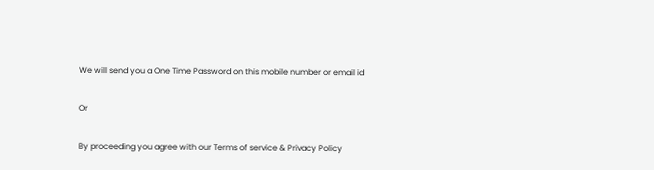We will send you a One Time Password on this mobile number or email id

Or

By proceeding you agree with our Terms of service & Privacy Policy